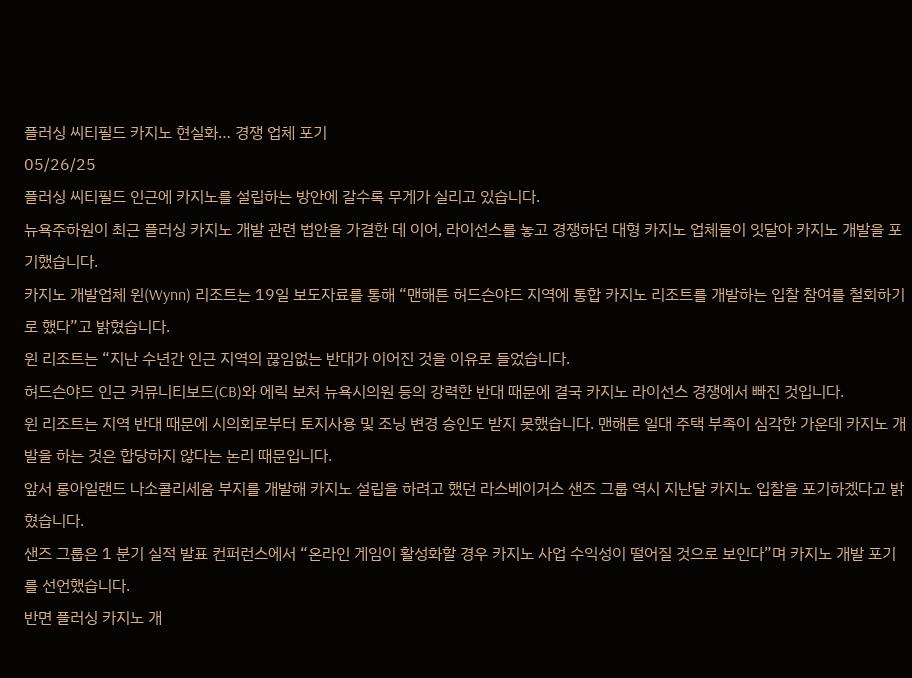플러싱 씨티필드 카지노 현실화… 경쟁 업체 포기
05/26/25
플러싱 씨티필드 인근에 카지노를 설립하는 방안에 갈수록 무게가 실리고 있습니다.
뉴욕주하원이 최근 플러싱 카지노 개발 관련 법안을 가결한 데 이어, 라이선스를 놓고 경쟁하던 대형 카지노 업체들이 잇달아 카지노 개발을 포기했습니다.
카지노 개발업체 윈(Wynn) 리조트는 19일 보도자료를 통해 “맨해튼 허드슨야드 지역에 통합 카지노 리조트를 개발하는 입찰 참여를 철회하기로 했다”고 밝혔습니다.
윈 리조트는 “지난 수년간 인근 지역의 끊임없는 반대가 이어진 것을 이유로 들었습니다.
허드슨야드 인근 커뮤니티보드(CB)와 에릭 보처 뉴욕시의원 등의 강력한 반대 때문에 결국 카지노 라이선스 경쟁에서 빠진 것입니다.
윈 리조트는 지역 반대 때문에 시의회로부터 토지사용 및 조닝 변경 승인도 받지 못했습니다. 맨해튼 일대 주택 부족이 심각한 가운데 카지노 개발을 하는 것은 합당하지 않다는 논리 때문입니다.
앞서 롱아일랜드 나소콜리세움 부지를 개발해 카지노 설립을 하려고 했던 라스베이거스 샌즈 그룹 역시 지난달 카지노 입찰을 포기하겠다고 밝혔습니다.
샌즈 그룹은 1 분기 실적 발표 컨퍼런스에서 “온라인 게임이 활성화할 경우 카지노 사업 수익성이 떨어질 것으로 보인다”며 카지노 개발 포기를 선언했습니다.
반면 플러싱 카지노 개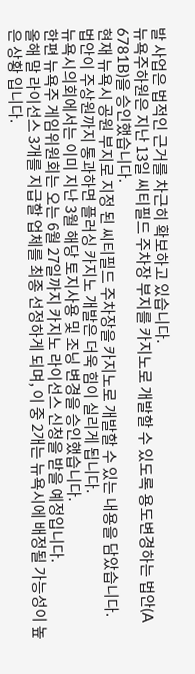발 사업은 법적인 근거를 차근히 확보하고 있습니다.
뉴욕주하원은 지난 13일 씨티필드 주차장 부지를 카지노로 개발할 수 있도록 용도변경하는 법안(A 6781B)을 승인했습니다.
현재 뉴욕시 공원 부지로 지정 된 씨티필드 주차장을 카지노로 개발할 수 있는 내용을 담았습니다.
법안이 주상원까지 통과하면 플러싱 카지노 개발은 더욱 힘이 실리게 됩니다.
뉴욕시의회에서는 이미 지난 3월 해당 토지사용 및 조닝 변경을 승인했습니다.
한편 뉴욕주 게임위원회는 오는 6월 27일까지 카지노 라이선스 신청을 받을 예정입니다.
올해 말 라이선스 3개를 지급할 업체를 최종 선정하게 되며, 이 중 2개는 뉴욕시에 배정될 가능성이 높은 상황 입니다.